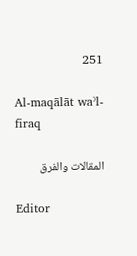251

Al-maqālāt waʾl-firaq

المقالات والفرق

Editor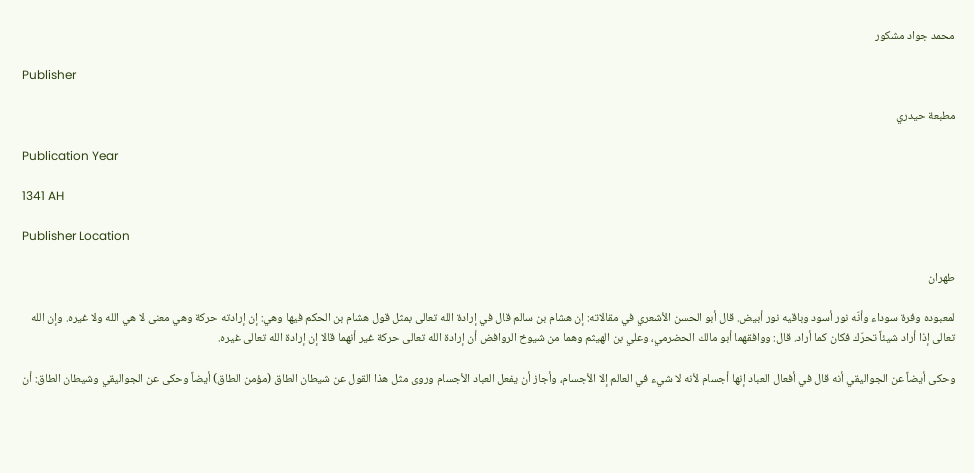محمد جواد مشكور

Publisher

مطبعة حيدري

Publication Year

1341 AH

Publisher Location

طهران

لمعبوده وفرة سوداء وأنّه نور أسود وباقيه نور أبيض. قال أبو الحسن الأشعري في مقالاته: إن هشام بن سالم قال في إرادة الله تعالى بمثل قول هشام بن الحكم فيها وهي: إن إرادته حركة وهي معنى لا هي الله ولا غيره. وإن الله تعالى إذا أراد شيئاً تحرّك فكان كما أراد. قال: ووافقهما أبو مالك الحضرمي، وعلي بن الهيثم وهما من شيوخ الروافض أن إرادة الله تعالى حركة غير أنهما قالا إن إرادة الله تعالى غيره.

وحكى أيضاً عن الجواليقي أنه قال في أفعال العباد إنها أجسام لأنه لا شيء في العالم إلا الأجسام، وأجاز أن يفعل العباد الأجسام وروى مثل هذا القول عن شيطان الطاق (مؤمن الطاق) أيضاً وحكى عن الجواليقي وشيطان الطاق: أن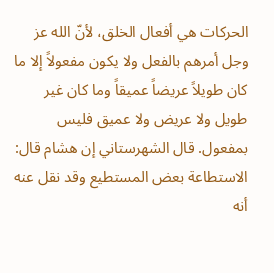الحركات هي أفعال الخلق، لأنّ الله عز وجل أمرهم بالفعل ولا يكون مفعولاً إلا ما كان طويلاً عريضاً عميقاً وما كان غير طويل ولا عريض ولا عميق فليس بمفعول. قال الشهرستاني إن هشام قال: الاستطاعة بعض المستطيع وقد نقل عنه أنه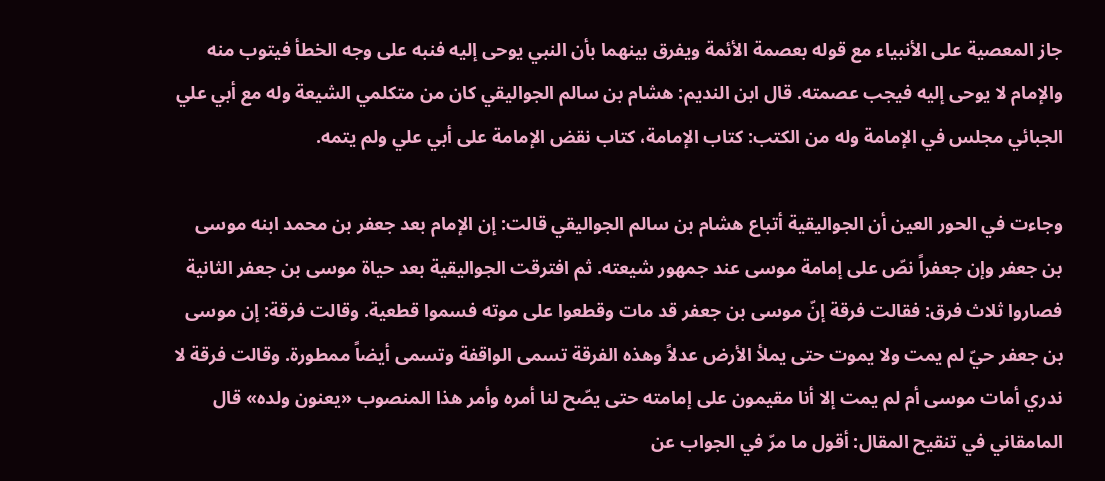جاز المعصية على الأنبياء مع قوله بعصمة الأئمة ويفرق بينهما بأن النبي يوحى إليه فنبه على وجه الخطأ فيتوب منه والإمام لا يوحى إليه فيجب عصمته. قال ابن النديم: هشام بن سالم الجواليقي كان من متكلمي الشيعة وله مع أبي علي الجبائي مجلس في الإمامة وله من الكتب: كتاب الإمامة، كتاب نقض الإمامة على أبي علي ولم يتمه.

وجاءت في الحور العين أن الجواليقية أتباع هشام بن سالم الجواليقي قالت: إن الإمام بعد جعفر بن محمد ابنه موسى بن جعفر وإن جعفراً نصّ على إمامة موسى عند جمهور شيعته. ثم افترقت الجواليقية بعد حياة موسى بن جعفر الثانية فصاروا ثلاث فرق: فقالت فرقة إنّ موسى بن جعفر قد مات وقطعوا على موته فسموا قطعية. وقالت فرقة: إن موسى بن جعفر حيّ لم يمت ولا يموت حتى يملأ الأرض عدلاً وهذه الفرقة تسمى الواقفة وتسمى أيضاً ممطورة. وقالت فرقة لا ندري أمات موسى أم لم يمت إلا أنا مقيمون على إمامته حتى يصّح لنا أمره وأمر هذا المنصوب «يعنون ولده» قال المامقاني في تنقيح المقال: أقول ما مرّ في الجواب عن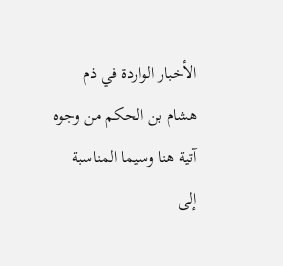الأخبار الواردة في ذم هشام بن الحكم من وجوه آتية هنا وسيما المناسبة إلى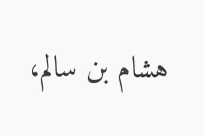هشام بن سالم،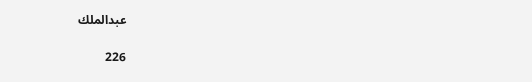عبدالملك

226